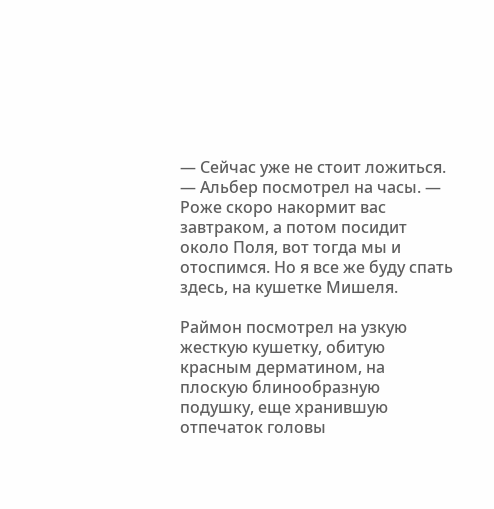— Сейчас уже не стоит ложиться. — Альбер посмотрел на часы. — Роже скоро накормит вас завтраком, а потом посидит около Поля, вот тогда мы и отоспимся. Но я все же буду спать здесь, на кушетке Мишеля.

Раймон посмотрел на узкую жесткую кушетку, обитую красным дерматином, на плоскую блинообразную подушку, еще хранившую отпечаток головы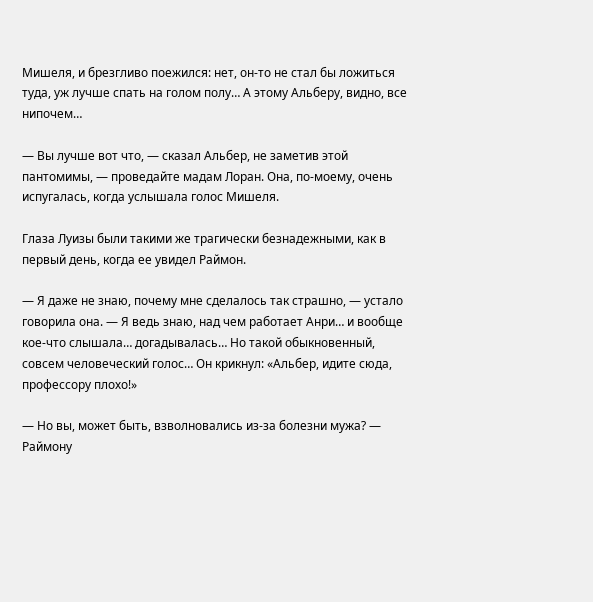Мишеля, и брезгливо поежился: нет, он-то не стал бы ложиться туда, уж лучше спать на голом полу… А этому Альберу, видно, все нипочем…

— Вы лучше вот что, — сказал Альбер, не заметив этой пантомимы, — проведайте мадам Лоран. Она, по-моему, очень испугалась, когда услышала голос Мишеля.

Глаза Луизы были такими же трагически безнадежными, как в первый день, когда ее увидел Раймон.

— Я даже не знаю, почему мне сделалось так страшно, — устало говорила она. — Я ведь знаю, над чем работает Анри… и вообще кое-что слышала… догадывалась… Но такой обыкновенный, совсем человеческий голос… Он крикнул: «Альбер, идите сюда, профессору плохо!»

— Но вы, может быть, взволновались из-за болезни мужа? — Раймону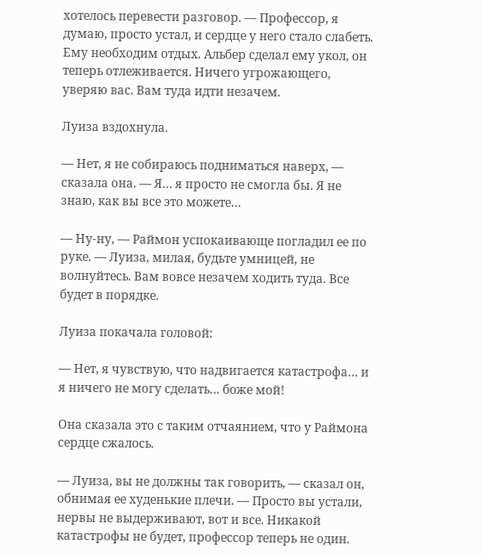хотелось перевести разговор. — Профессор, я думаю, просто устал, и сердце у него стало слабеть. Ему необходим отдых. Альбер сделал ему укол, он теперь отлеживается. Ничего угрожающего, уверяю вас. Вам туда идти незачем.

Луиза вздохнула.

— Нет, я не собираюсь подниматься наверх, — сказала она. — Я… я просто не смогла бы. Я не знаю, как вы все это можете…

— Ну-ну, — Раймон успокаивающе погладил ее по руке. — Луиза, милая, будьте умницей, не волнуйтесь. Вам вовсе незачем ходить туда. Все будет в порядке.

Луиза покачала головой:

— Нет, я чувствую, что надвигается катастрофа… и я ничего не могу сделать… боже мой!

Она сказала это с таким отчаянием, что у Раймона сердце сжалось.

— Луиза, вы не должны так говорить, — сказал он, обнимая ее худенькие плечи. — Просто вы устали, нервы не выдерживают, вот и все. Никакой катастрофы не будет, профессор теперь не один.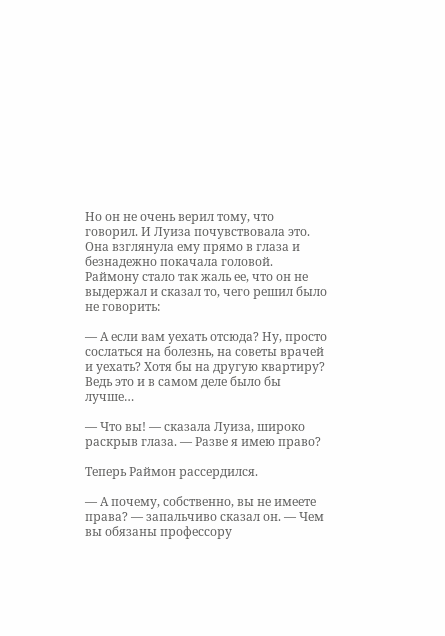Но он не очень верил тому, что говорил. И Луиза почувствовала это. Она взглянула ему прямо в глаза и безнадежно покачала головой. Раймону стало так жаль ее, что он не выдержал и сказал то, чего решил было не говорить:

— А если вам уехать отсюда? Ну, просто сослаться на болезнь, на советы врачей и уехать? Хотя бы на другую квартиру? Ведь это и в самом деле было бы лучше…

— Что вы! — сказала Луиза, широко раскрыв глаза. — Разве я имею право?

Теперь Раймон рассердился.

— А почему, собственно, вы не имеете права? — запальчиво сказал он. — Чем вы обязаны профессору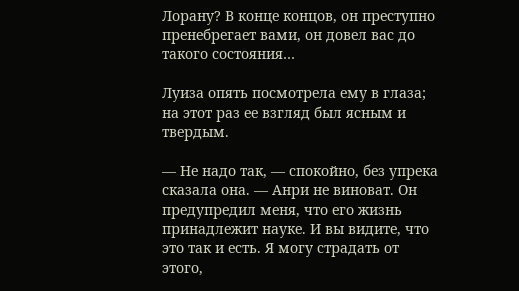Лорану? В конце концов, он преступно пренебрегает вами, он довел вас до такого состояния…

Луиза опять посмотрела ему в глаза; на этот раз ее взгляд был ясным и твердым.

— Не надо так, — спокойно, без упрека сказала она. — Анри не виноват. Он предупредил меня, что его жизнь принадлежит науке. И вы видите, что это так и есть. Я могу страдать от этого,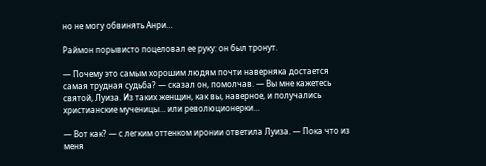но не могу обвинять Анри…

Раймон порывисто поцеловал ее руку: он был тронут.

— Почему это самым хорошим людям почти наверняка достается самая трудная судьба? — сказал он, помолчав. — Вы мне кажетесь святой, Луиза. Из таких женщин, как вы, наверное, и получались христианские мученицы… или революционерки…

— Вот как? — с легким оттенком иронии ответила Луиза. — Пока что из меня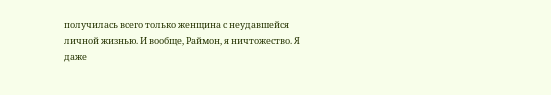получилась всего только женщина с неудавшейся личной жизнью. И вообще, Раймон, я ничтожество. Я даже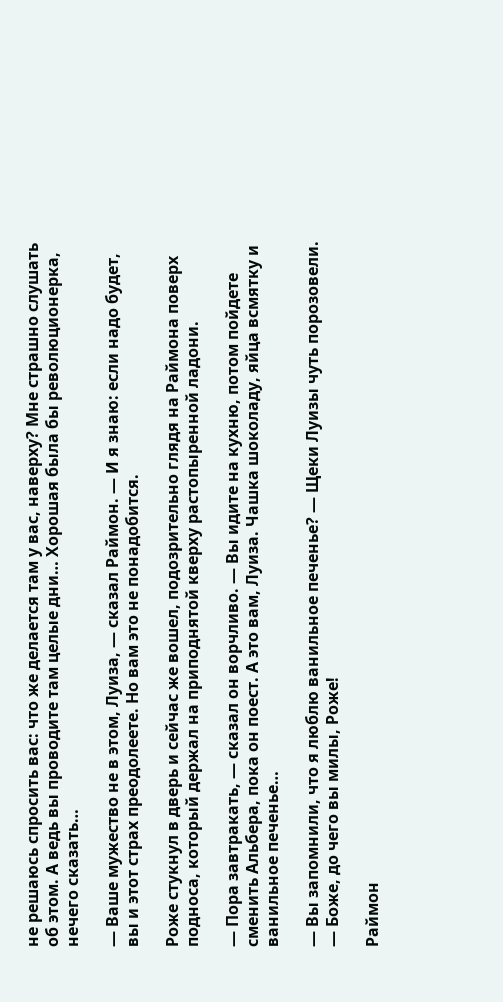не решаюсь спросить вас: что же делается там у вас, наверху? Мне страшно слушать об этом. А ведь вы проводите там целые дни… Хорошая была бы революционерка, нечего сказать…

— Ваше мужество не в этом, Луиза, — сказал Раймон. — И я знаю: если надо будет, вы и этот страх преодолеете. Но вам это не понадобится.

Роже стукнул в дверь и сейчас же вошел, подозрительно глядя на Раймона поверх подноса, который держал на приподнятой кверху растопыренной ладони.

— Пора завтракать, — сказал он ворчливо. — Вы идите на кухню, потом пойдете сменить Альбера, пока он поест. А это вам, Луиза. Чашка шоколаду, яйца всмятку и ванильное печенье…

— Вы запомнили, что я люблю ванильное печенье? — Щеки Луизы чуть порозовели. — Боже, до чего вы милы, Роже!

Раймон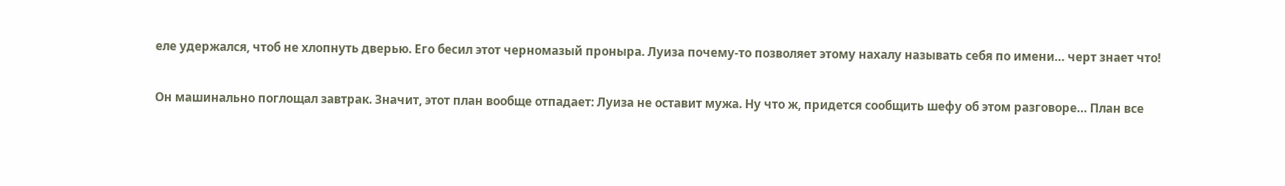еле удержался, чтоб не хлопнуть дверью. Его бесил этот черномазый проныра. Луиза почему-то позволяет этому нахалу называть себя по имени… черт знает что!

Он машинально поглощал завтрак. Значит, этот план вообще отпадает: Луиза не оставит мужа. Ну что ж, придется сообщить шефу об этом разговоре… План все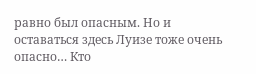равно был опасным. Но и оставаться здесь Луизе тоже очень опасно… Кто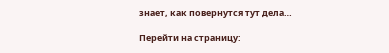знает, как повернутся тут дела…

Перейти на страницу: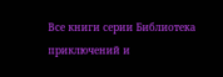Все книги серии Библиотека приключений и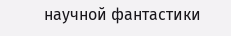научной фантастики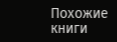Похожие книги